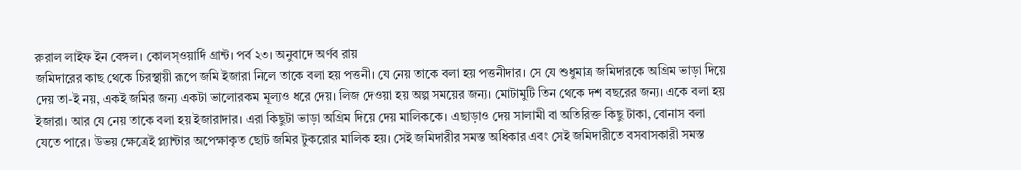রুরাল লাইফ ইন বেঙ্গল। কোলস্ওয়ার্দি গ্রান্ট। পর্ব ২৩। অনুবাদে অর্ণব রায়
জমিদারের কাছ থেকে চিরস্থায়ী রূপে জমি ইজারা নিলে তাকে বলা হয় পত্তনী। যে নেয় তাকে বলা হয় পত্তনীদার। সে যে শুধুমাত্র জমিদারকে অগ্রিম ভাড়া দিয়ে দেয় তা-ই নয়, একই জমির জন্য একটা ভালোরকম মূল্যও ধরে দেয়। লিজ দেওয়া হয় অল্প সময়ের জন্য। মোটামুটি তিন থেকে দশ বছরের জন্য। একে বলা হয় ইজারা। আর যে নেয় তাকে বলা হয় ইজারাদার। এরা কিছুটা ভাড়া অগ্রিম দিয়ে দেয় মালিককে। এছাড়াও দেয় সালামী বা অতিরিক্ত কিছু টাকা, বোনাস বলা যেতে পারে। উভয় ক্ষেত্রেই প্ল্যান্টার অপেক্ষাকৃত ছোট জমির টুকরোর মালিক হয়। সেই জমিদারীর সমস্ত অধিকার এবং সেই জমিদারীতে বসবাসকারী সমস্ত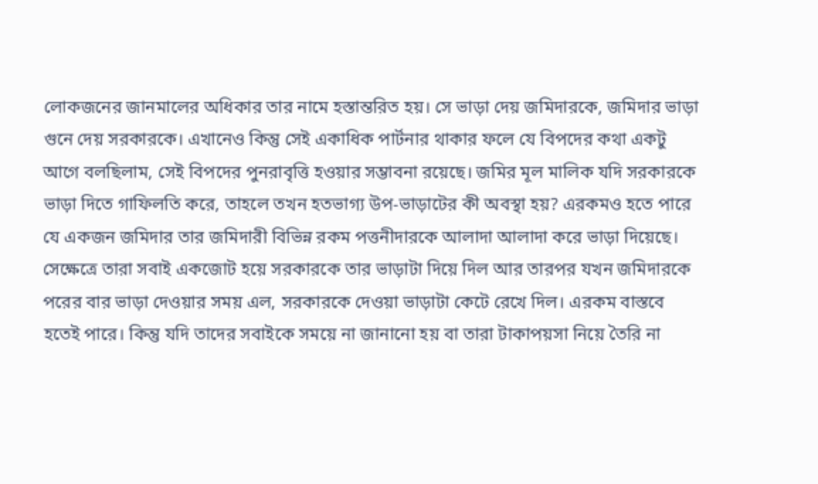লোকজনের জানমালের অধিকার তার নামে হস্তান্তরিত হয়। সে ভাড়া দেয় জমিদারকে, জমিদার ভাড়া গুনে দেয় সরকারকে। এখানেও কিন্তু সেই একাধিক পার্টনার থাকার ফলে যে বিপদের কথা একটু আগে বলছিলাম, সেই বিপদের পুনরাবৃত্তি হওয়ার সম্ভাবনা রয়েছে। জমির মূল মালিক যদি সরকারকে ভাড়া দিতে গাফিলতি করে, তাহলে তখন হতভাগ্য উপ-ভাড়াটের কী অবস্থা হয়? এরকমও হতে পারে যে একজন জমিদার তার জমিদারী বিভিন্ন রকম পত্তনীদারকে আলাদা আলাদা করে ভাড়া দিয়েছে। সেক্ষেত্রে তারা সবাই একজোট হয়ে সরকারকে তার ভাড়াটা দিয়ে দিল আর তারপর যখন জমিদারকে পরের বার ভাড়া দেওয়ার সময় এল, সরকারকে দেওয়া ভাড়াটা কেটে রেখে দিল। এরকম বাস্তবে হতেই পারে। কিন্তু যদি তাদের সবাইকে সময়ে না জানানো হয় বা তারা টাকাপয়সা নিয়ে তৈরি না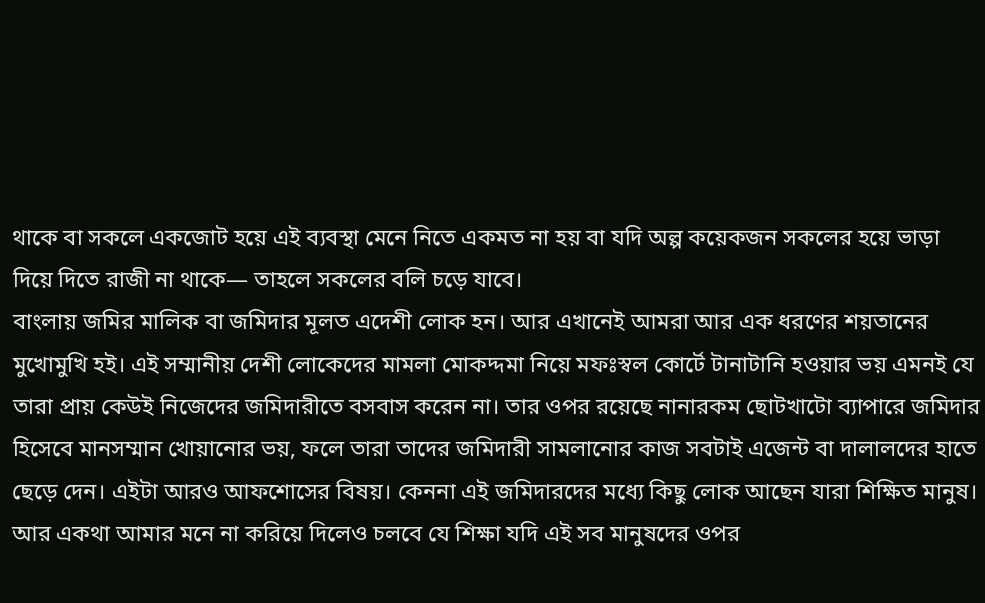থাকে বা সকলে একজোট হয়ে এই ব্যবস্থা মেনে নিতে একমত না হয় বা যদি অল্প কয়েকজন সকলের হয়ে ভাড়া দিয়ে দিতে রাজী না থাকে— তাহলে সকলের বলি চড়ে যাবে।
বাংলায় জমির মালিক বা জমিদার মূলত এদেশী লোক হন। আর এখানেই আমরা আর এক ধরণের শয়তানের মুখোমুখি হই। এই সম্মানীয় দেশী লোকেদের মামলা মোকদ্দমা নিয়ে মফঃস্বল কোর্টে টানাটানি হওয়ার ভয় এমনই যে তারা প্রায় কেউই নিজেদের জমিদারীতে বসবাস করেন না। তার ওপর রয়েছে নানারকম ছোটখাটো ব্যাপারে জমিদার হিসেবে মানসম্মান খোয়ানোর ভয়, ফলে তারা তাদের জমিদারী সামলানোর কাজ সবটাই এজেন্ট বা দালালদের হাতে ছেড়ে দেন। এইটা আরও আফশোসের বিষয়। কেননা এই জমিদারদের মধ্যে কিছু লোক আছেন যারা শিক্ষিত মানুষ। আর একথা আমার মনে না করিয়ে দিলেও চলবে যে শিক্ষা যদি এই সব মানুষদের ওপর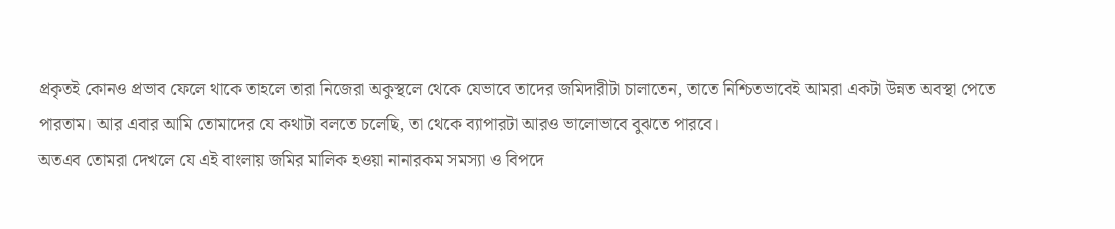প্রকৃতই কোনও প্রভাব ফেলে থাকে তাহলে তারা নিজেরা অকুস্থলে থেকে যেভাবে তাদের জমিদারীটা চালাতেন, তাতে নিশ্চিতভাবেই আমরা একটা উন্নত অবস্থা পেতে পারতাম। আর এবার আমি তোমাদের যে কথাটা বলতে চলেছি, তা থেকে ব্যাপারটা আরও ভালোভাবে বুঝতে পারবে।
অতএব তোমরা দেখলে যে এই বাংলায় জমির মালিক হওয়া নানারকম সমস্যা ও বিপদে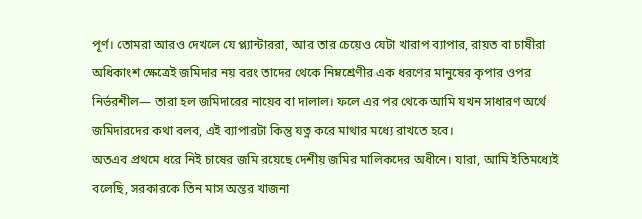পূর্ণ। তোমরা আরও দেখলে যে প্ল্যান্টাররা, আর তার চেয়েও যেটা খারাপ ব্যাপার, রায়ত বা চাষীরা অধিকাংশ ক্ষেত্রেই জমিদার নয় বরং তাদের থেকে নিম্নশ্রেণীর এক ধরণের মানুষের কৃপার ওপর নির্ভরশীল— তারা হল জমিদারের নায়েব বা দালাল। ফলে এর পর থেকে আমি যখন সাধারণ অর্থে জমিদারদের কথা বলব, এই ব্যাপারটা কিন্তু যত্ন করে মাথার মধ্যে রাখতে হবে।
অতএব প্রথমে ধরে নিই চাষের জমি রয়েছে দেশীয় জমির মালিকদের অধীনে। যারা, আমি ইতিমধ্যেই বলেছি, সরকারকে তিন মাস অন্তর খাজনা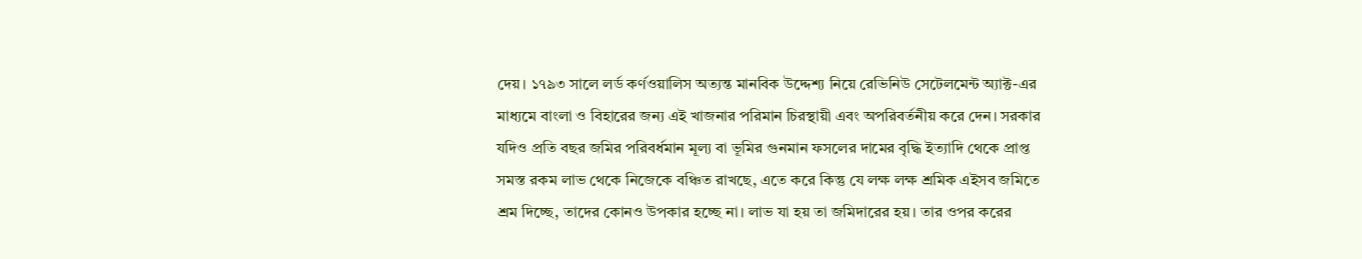দেয়। ১৭৯৩ সালে লর্ড কর্ণওয়ালিস অত্যন্ত মানবিক উদ্দেশ্য নিয়ে রেভিনিউ সেটেলমেন্ট অ্যাক্ট-এর মাধ্যমে বাংলা ও বিহারের জন্য এই খাজনার পরিমান চিরস্থায়ী এবং অপরিবর্তনীয় করে দেন। সরকার যদিও প্রতি বছর জমির পরিবর্ধমান মূল্য বা ভূমির গুনমান ফসলের দামের বৃদ্ধি ইত্যাদি থেকে প্রাপ্ত সমস্ত রকম লাভ থেকে নিজেকে বঞ্চিত রাখছে, এতে করে কিন্তু যে লক্ষ লক্ষ শ্রমিক এইসব জমিতে শ্রম দিচ্ছে, তাদের কোনও উপকার হচ্ছে না। লাভ যা হয় তা জমিদারের হয়। তার ওপর করের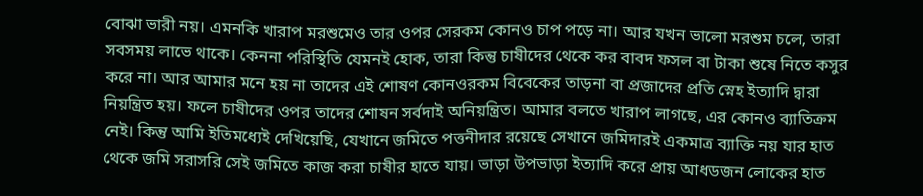বোঝা ভারী নয়। এমনকি খারাপ মরশুমেও তার ওপর সেরকম কোনও চাপ পড়ে না। আর যখন ভালো মরশুম চলে, তারা সবসময় লাভে থাকে। কেননা পরিস্থিতি যেমনই হোক, তারা কিন্তু চাষীদের থেকে কর বাবদ ফসল বা টাকা শুষে নিতে কসুর করে না। আর আমার মনে হয় না তাদের এই শোষণ কোনওরকম বিবেকের তাড়না বা প্রজাদের প্রতি স্নেহ ইত্যাদি দ্বারা নিয়ন্ত্রিত হয়। ফলে চাষীদের ওপর তাদের শোষন সর্বদাই অনিয়ন্ত্রিত। আমার বলতে খারাপ লাগছে, এর কোনও ব্যাতিক্রম নেই। কিন্তু আমি ইতিমধ্যেই দেখিয়েছি, যেখানে জমিতে পত্তনীদার রয়েছে সেখানে জমিদারই একমাত্র ব্যাক্তি নয় যার হাত থেকে জমি সরাসরি সেই জমিতে কাজ করা চাষীর হাতে যায়। ভাড়া উপভাড়া ইত্যাদি করে প্রায় আধডজন লোকের হাত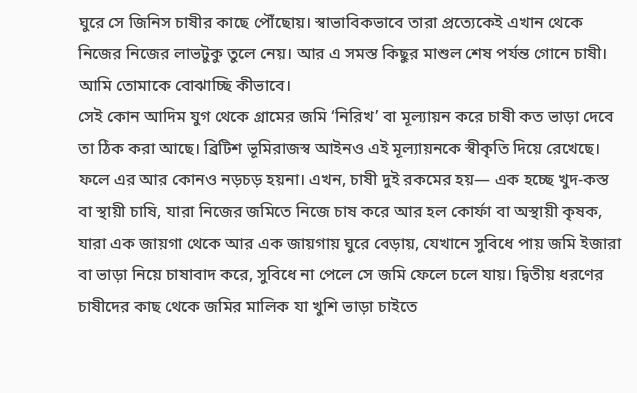ঘুরে সে জিনিস চাষীর কাছে পৌঁছোয়। স্বাভাবিকভাবে তারা প্রত্যেকেই এখান থেকে নিজের নিজের লাভটুকু তুলে নেয়। আর এ সমস্ত কিছুর মাশুল শেষ পর্যন্ত গোনে চাষী। আমি তোমাকে বোঝাচ্ছি কীভাবে।
সেই কোন আদিম যুগ থেকে গ্রামের জমি ‘নিরিখ’ বা মূল্যায়ন করে চাষী কত ভাড়া দেবে তা ঠিক করা আছে। ব্রিটিশ ভূমিরাজস্ব আইনও এই মূল্যায়নকে স্বীকৃতি দিয়ে রেখেছে। ফলে এর আর কোনও নড়চড় হয়না। এখন, চাষী দুই রকমের হয়— এক হচ্ছে খুদ-কস্ত বা স্থায়ী চাষি, যারা নিজের জমিতে নিজে চাষ করে আর হল কোর্ফা বা অস্থায়ী কৃষক, যারা এক জায়গা থেকে আর এক জায়গায় ঘুরে বেড়ায়, যেখানে সুবিধে পায় জমি ইজারা বা ভাড়া নিয়ে চাষাবাদ করে, সুবিধে না পেলে সে জমি ফেলে চলে যায়। দ্বিতীয় ধরণের চাষীদের কাছ থেকে জমির মালিক যা খুশি ভাড়া চাইতে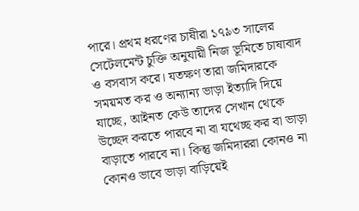পারে। প্রথম ধরণের চাষীরা ১৭৯৩ সালের সেটেলমেন্ট চুক্তি অনুযায়ী নিজ ভূমিতে চাষাবাদ ও বসবাস করে। যতক্ষণ তারা জমিদারকে সময়মত কর ও অন্যান্য ভাড়া ইত্যাদি দিয়ে যাচ্ছে, আইনত কেউ তাদের সেখান থেকে উচ্ছেদ করতে পারবে না বা যথেচ্ছ কর বা ভাড়া বাড়াতে পারবে না। কিন্তু জমিদাররা কোনও না কোনও ভাবে ভাড়া বাড়িয়েই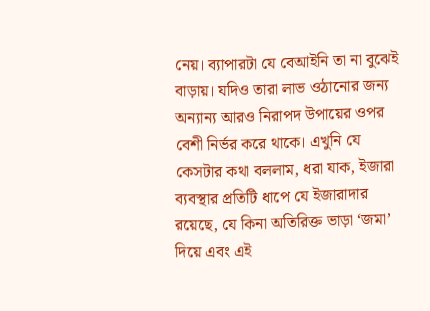নেয়। ব্যাপারটা যে বেআইনি তা না বুঝেই বাড়ায়। যদিও তারা লাভ ওঠানোর জন্য অন্যান্য আরও নিরাপদ উপায়ের ওপর বেশী নির্ভর করে থাকে। এখুনি যে কেসটার কথা বললাম, ধরা যাক, ইজারা ব্যবস্থার প্রতিটি ধাপে যে ইজারাদার রয়েছে, যে কিনা অতিরিক্ত ভাড়া ‘জমা’ দিয়ে এবং এই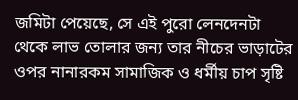জমিটা পেয়েছে, সে এই পুরো লেনদেনটা থেকে লাভ তোলার জন্য তার নীচের ভাড়াটের ওপর নানারকম সামাজিক ও ধর্মীয় চাপ সৃষ্টি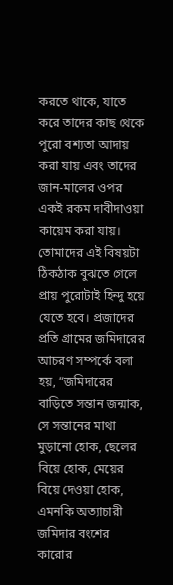করতে থাকে, যাতে করে তাদের কাছ থেকে পুরো বশ্যতা আদায় করা যায় এবং তাদের জান-মালের ওপর একই রকম দাবীদাওয়া কায়েম করা যায়। তোমাদের এই বিষয়টা ঠিকঠাক বুঝতে গেলে প্রায় পুরোটাই হিন্দু হয়ে যেতে হবে। প্রজাদের প্রতি গ্রামের জমিদারের আচরণ সম্পর্কে বলা হয়, “জমিদারের বাড়িতে সন্তান জন্মাক, সে সন্তানের মাথা মুড়ানো হোক, ছেলের বিয়ে হোক, মেয়ের বিয়ে দেওয়া হোক, এমনকি অত্যাচারী জমিদার বংশের কারোর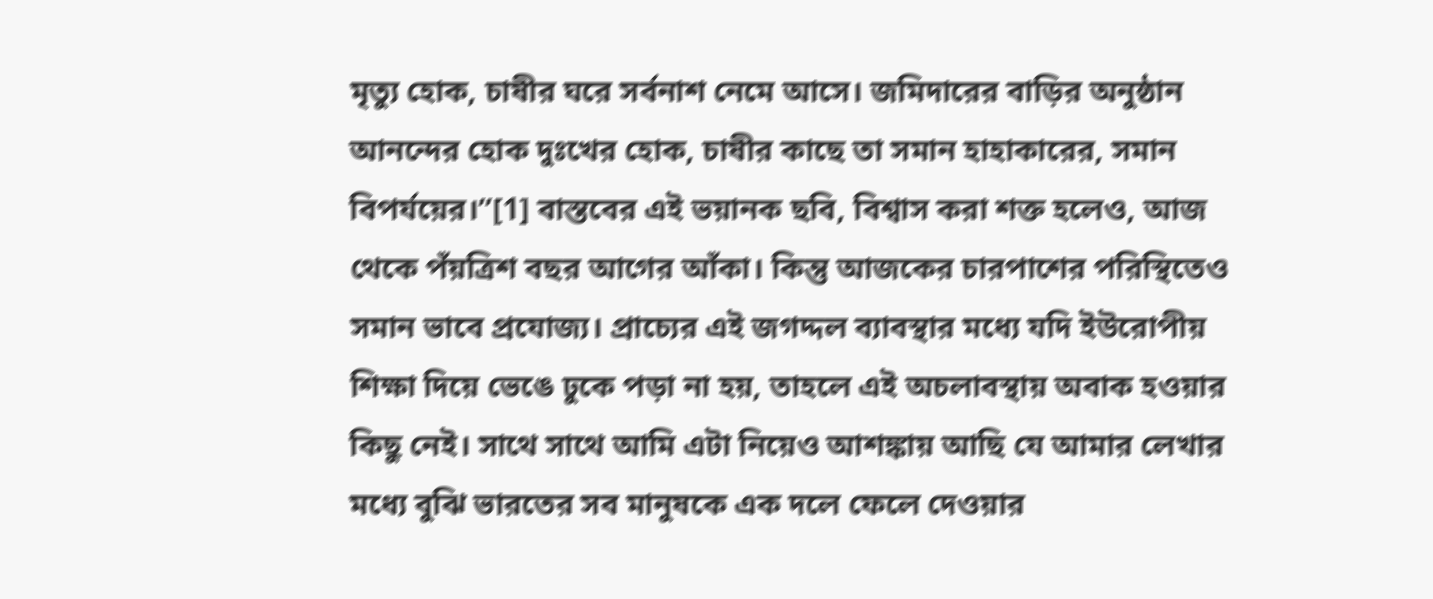মৃত্যু হোক, চাষীর ঘরে সর্বনাশ নেমে আসে। জমিদারের বাড়ির অনুষ্ঠান আনন্দের হোক দুঃখের হোক, চাষীর কাছে তা সমান হাহাকারের, সমান বিপর্যয়ের।”[1] বাস্তবের এই ভয়ানক ছবি, বিশ্বাস করা শক্ত হলেও, আজ থেকে পঁয়ত্রিশ বছর আগের আঁকা। কিন্তু আজকের চারপাশের পরিস্থিতেও সমান ভাবে প্রযোজ্য। প্রাচ্যের এই জগদ্দল ব্যাবস্থার মধ্যে যদি ইউরোপীয় শিক্ষা দিয়ে ভেঙে ঢুকে পড়া না হয়, তাহলে এই অচলাবস্থায় অবাক হওয়ার কিছু নেই। সাথে সাথে আমি এটা নিয়েও আশঙ্কায় আছি যে আমার লেখার মধ্যে বুঝি ভারতের সব মানুষকে এক দলে ফেলে দেওয়ার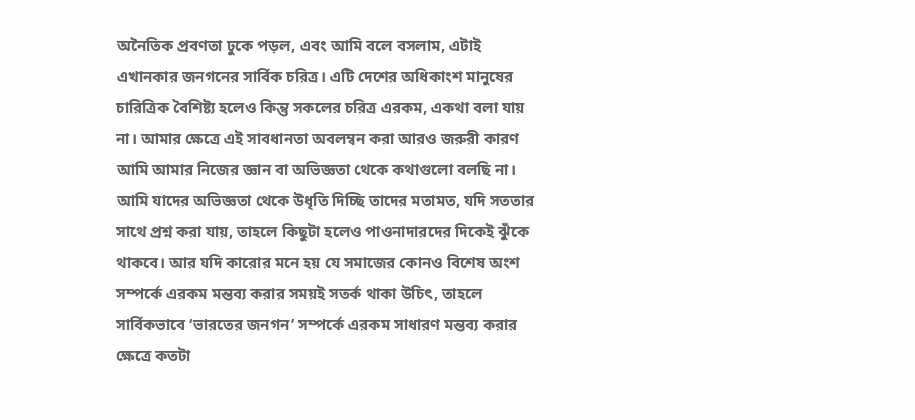অনৈতিক প্রবণতা ঢুকে পড়ল, এবং আমি বলে বসলাম, এটাই এখানকার জনগনের সার্বিক চরিত্র। এটি দেশের অধিকাংশ মানুষের চারিত্রিক বৈশিষ্ট্য হলেও কিন্তু সকলের চরিত্র এরকম, একথা বলা যায় না। আমার ক্ষেত্রে এই সাবধানতা অবলম্বন করা আরও জরুরী কারণ আমি আমার নিজের জ্ঞান বা অভিজ্ঞতা থেকে কথাগুলো বলছি না। আমি যাদের অভিজ্ঞতা থেকে উধৃতি দিচ্ছি তাদের মতামত, যদি সততার সাথে প্রশ্ন করা যায়, তাহলে কিছুটা হলেও পাওনাদারদের দিকেই ঝুঁকে থাকবে। আর যদি কারোর মনে হয় যে সমাজের কোনও বিশেষ অংশ সম্পর্কে এরকম মন্তব্য করার সময়ই সতর্ক থাকা উচিৎ, তাহলে সার্বিকভাবে ‘ভারতের জনগন’ সম্পর্কে এরকম সাধারণ মন্তব্য করার ক্ষেত্রে কতটা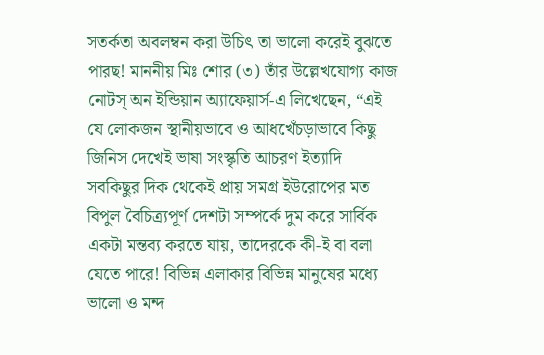সতর্কতা অবলম্বন করা উচিৎ তা ভালো করেই বুঝতে পারছ! মাননীয় মিঃ শোর (৩) তাঁর উল্লেখযোগ্য কাজ নোটস্ অন ইন্ডিয়ান অ্যাফেয়ার্স-এ লিখেছেন, “এই যে লোকজন স্থানীয়ভাবে ও আধখেঁচড়াভাবে কিছু জিনিস দেখেই ভাষা সংস্কৃতি আচরণ ইত্যাদি সবকিছুর দিক থেকেই প্রায় সমগ্র ইউরোপের মত বিপুল বৈচিত্র্যপূর্ণ দেশটা সম্পর্কে দুম করে সার্বিক একটা মন্তব্য করতে যায়, তাদেরকে কী-ই বা বলা যেতে পারে! বিভিন্ন এলাকার বিভিন্ন মানুষের মধ্যে ভালো ও মন্দ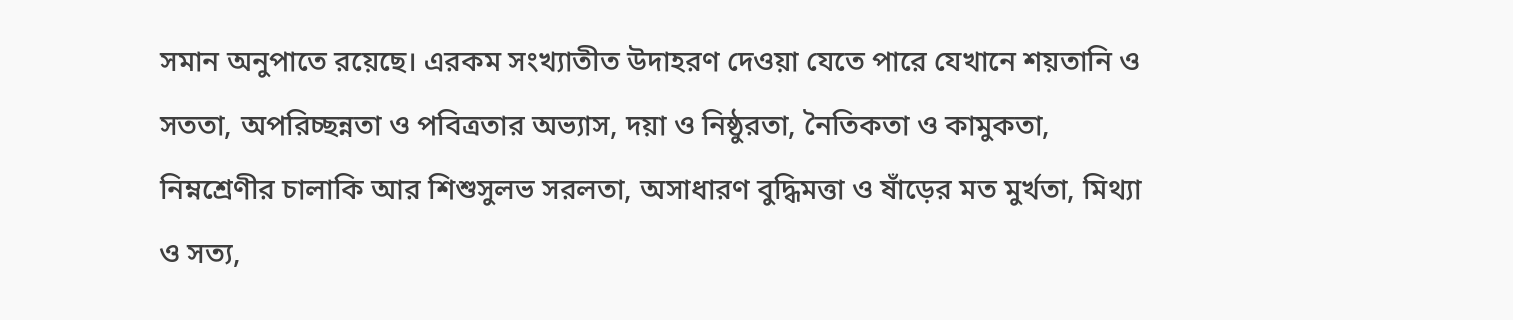সমান অনুপাতে রয়েছে। এরকম সংখ্যাতীত উদাহরণ দেওয়া যেতে পারে যেখানে শয়তানি ও সততা, অপরিচ্ছন্নতা ও পবিত্রতার অভ্যাস, দয়া ও নিষ্ঠুরতা, নৈতিকতা ও কামুকতা, নিম্নশ্রেণীর চালাকি আর শিশুসুলভ সরলতা, অসাধারণ বুদ্ধিমত্তা ও ষাঁড়ের মত মুর্খতা, মিথ্যা ও সত্য,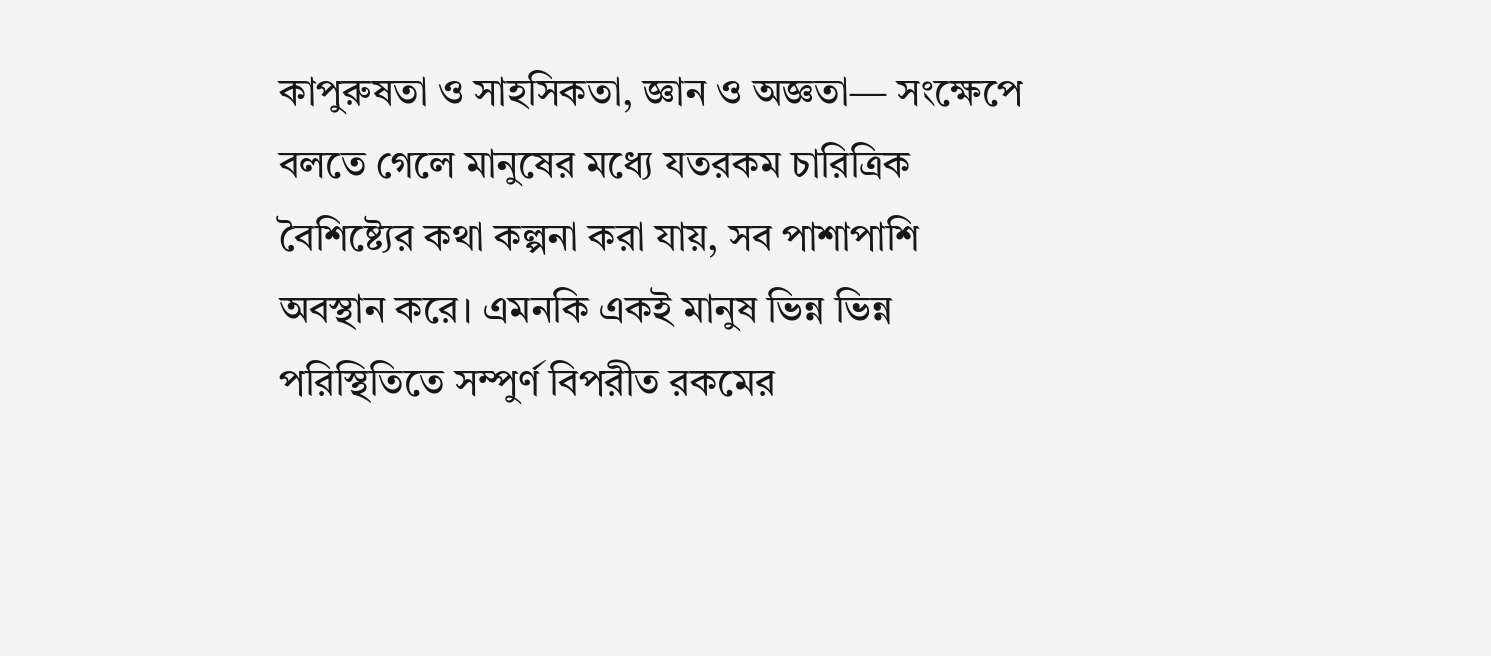কাপুরুষতা ও সাহসিকতা, জ্ঞান ও অজ্ঞতা— সংক্ষেপে বলতে গেলে মানুষের মধ্যে যতরকম চারিত্রিক বৈশিষ্ট্যের কথা কল্পনা করা যায়, সব পাশাপাশি অবস্থান করে। এমনকি একই মানুষ ভিন্ন ভিন্ন পরিস্থিতিতে সম্পুর্ণ বিপরীত রকমের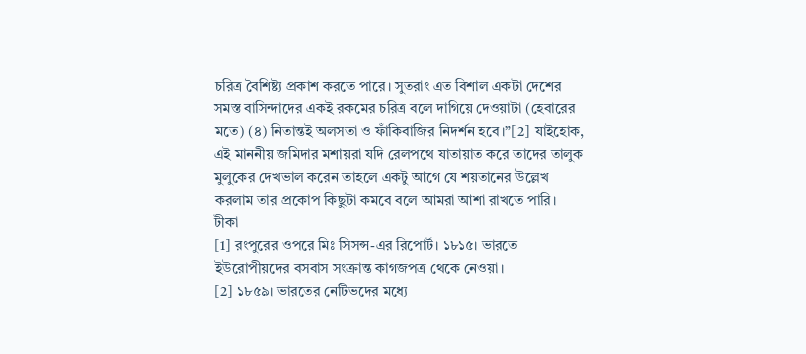চরিত্র বৈশিষ্ট্য প্রকাশ করতে পারে। সুতরাং এত বিশাল একটা দেশের সমস্ত বাসিন্দাদের একই রকমের চরিত্র বলে দাগিয়ে দেওয়াটা (হেবারের মতে) (৪) নিতান্তই অলসতা ও ফাঁকিবাজির নিদর্শন হবে।”[2] যাইহোক, এই মাননীয় জমিদার মশায়রা যদি রেলপথে যাতায়াত করে তাদের তালুক মুলুকের দেখভাল করেন তাহলে একটু আগে যে শয়তানের উল্লেখ করলাম তার প্রকোপ কিছুটা কমবে বলে আমরা আশা রাখতে পারি।
টীকা
[1] রংপুরের ওপরে মিঃ সিসন্স-এর রিপোর্ট। ১৮১৫। ভারতে ইউরোপীয়দের বসবাস সংক্রান্ত কাগজপত্র থেকে নেওয়া।
[2] ১৮৫৯। ভারতের নেটিভদের মধ্যে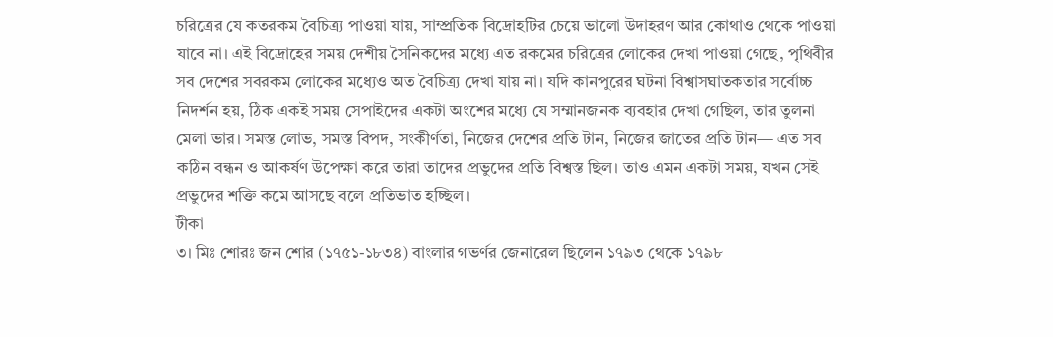চরিত্রের যে কতরকম বৈচিত্র্য পাওয়া যায়, সাম্প্রতিক বিদ্রোহটির চেয়ে ভালো উদাহরণ আর কোথাও থেকে পাওয়া যাবে না। এই বিদ্রোহের সময় দেশীয় সৈনিকদের মধ্যে এত রকমের চরিত্রের লোকের দেখা পাওয়া গেছে, পৃথিবীর সব দেশের সবরকম লোকের মধ্যেও অত বৈচিত্র্য দেখা যায় না। যদি কানপুরের ঘটনা বিশ্বাসঘাতকতার সর্বোচ্চ নিদর্শন হয়, ঠিক একই সময় সেপাইদের একটা অংশের মধ্যে যে সম্মানজনক ব্যবহার দেখা গেছিল, তার তুলনা মেলা ভার। সমস্ত লোভ, সমস্ত বিপদ, সংকীর্ণতা, নিজের দেশের প্রতি টান, নিজের জাতের প্রতি টান— এত সব কঠিন বন্ধন ও আকর্ষণ উপেক্ষা করে তারা তাদের প্রভুদের প্রতি বিশ্বস্ত ছিল। তাও এমন একটা সময়, যখন সেই প্রভুদের শক্তি কমে আসছে বলে প্রতিভাত হচ্ছিল।
টীকা
৩। মিঃ শোরঃ জন শোর (১৭৫১-১৮৩৪) বাংলার গভর্ণর জেনারেল ছিলেন ১৭৯৩ থেকে ১৭৯৮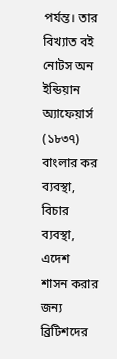পর্যন্ত। তার বিখ্যাত বই নোটস অন ইন্ডিয়ান অ্যাফেয়ার্স (১৮৩৭) বাংলার কর ব্যবস্থা, বিচার ব্যবস্থা, এদেশ শাসন করার জন্য ব্রিটিশদের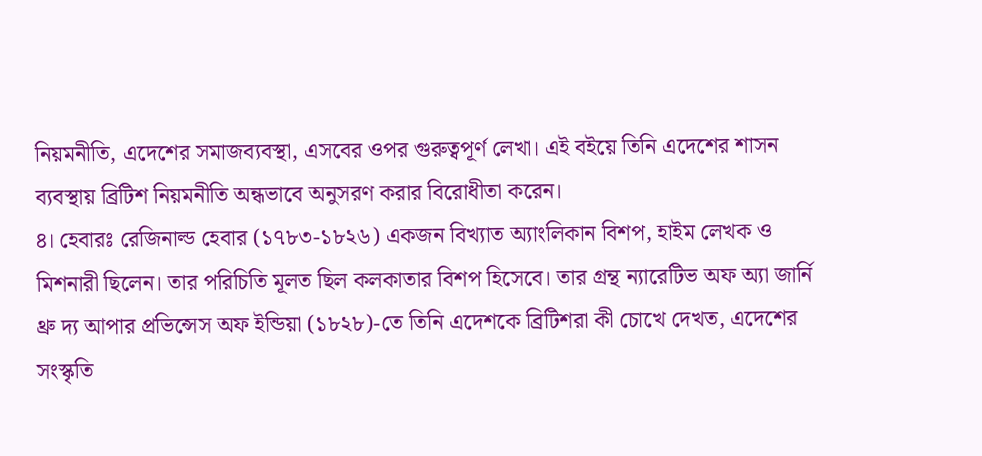নিয়মনীতি, এদেশের সমাজব্যবস্থা, এসবের ওপর গুরুত্বপূর্ণ লেখা। এই বইয়ে তিনি এদেশের শাসন ব্যবস্থায় ব্রিটিশ নিয়মনীতি অন্ধভাবে অনুসরণ করার বিরোধীতা করেন।
৪। হেবারঃ রেজিনাল্ড হেবার (১৭৮৩-১৮২৬) একজন বিখ্যাত অ্যাংলিকান বিশপ, হাইম লেখক ও মিশনারী ছিলেন। তার পরিচিতি মূলত ছিল কলকাতার বিশপ হিসেবে। তার গ্রন্থ ন্যারেটিভ অফ অ্যা জার্নি থ্রু দ্য আপার প্রভিন্সেস অফ ইন্ডিয়া (১৮২৮)-তে তিনি এদেশকে ব্রিটিশরা কী চোখে দেখত, এদেশের সংস্কৃতি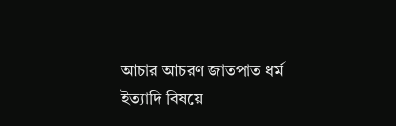আচার আচরণ জাতপাত ধর্ম ইত্যাদি বিষয়ে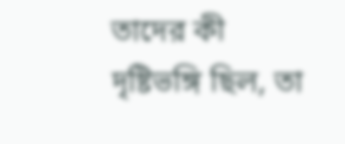তাদের কী দৃষ্টিভঙ্গি ছিল, তা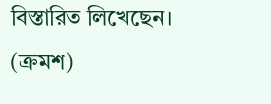বিস্তারিত লিখেছেন।
(ক্রমশ)